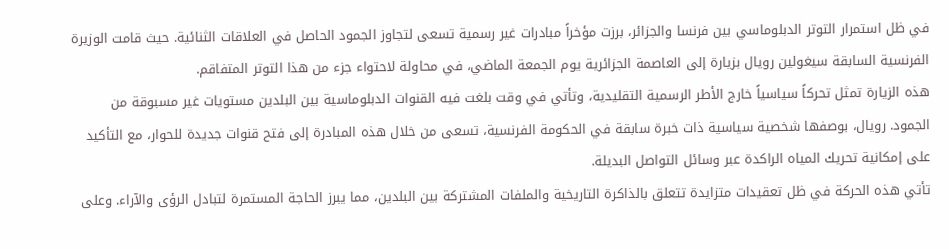في ظل استمرار التوتر الدبلوماسي بين فرنسا والجزائر، برزت مؤخراً مبادرات غير رسمية تسعى لتجاوز الجمود الحاصل في العلاقات الثنائية. حيث قامت الوزيرة الفرنسية السابقة سيغولين رويال بزيارة إلى العاصمة الجزائرية يوم الجمعة الماضي، في محاولة لاحتواء جزء من هذا التوتر المتفاقم.
هذه الزيارة تمثل تحركاً سياسياً خارج الأطر الرسمية التقليدية، وتأتي في وقت بلغت فيه القنوات الدبلوماسية بين البلدين مستويات غير مسبوقة من الجمود. رويال، بوصفها شخصية سياسية ذات خبرة سابقة في الحكومة الفرنسية، تسعى من خلال هذه المبادرة إلى فتح قنوات جديدة للحوار، مع التأكيد على إمكانية تحريك المياه الراكدة عبر وسائل التواصل البديلة.
تأتي هذه الحركة في ظل تعقيدات متزايدة تتعلق بالذاكرة التاريخية والملفات المشتركة بين البلدين، مما يبرز الحاجة المستمرة لتبادل الرؤى والآراء. وعلى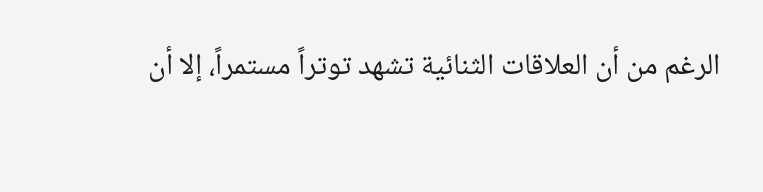الرغم من أن العلاقات الثنائية تشهد توتراً مستمراً، إلا أن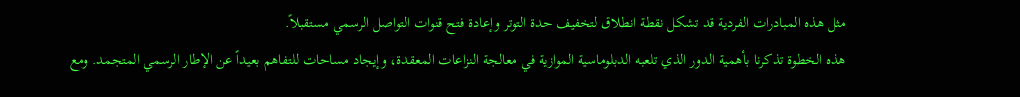مثل هذه المبادرات الفردية قد تشكل نقطة انطلاق لتخفيف حدة التوتر وإعادة فتح قنوات التواصل الرسمي مستقبلاً.
هذه الخطوة تذكرنا بأهمية الدور الذي تلعبه الدبلوماسية الموازية في معالجة النزاعات المعقدة، وإيجاد مساحات للتفاهم بعيداً عن الإطار الرسمي المتجمد. ومع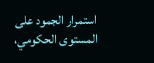استمرار الجمود على المستوى الحكومي،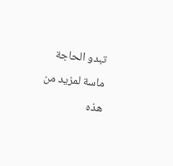تبدو الحاجة ماسة لمزيد من هذه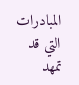المبادرات التي قد تمهد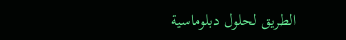الطريق لحلول دبلوماسية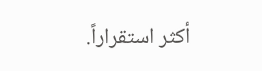أكثر استقراراً.